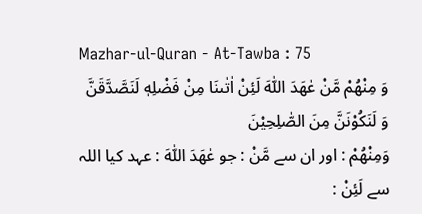Mazhar-ul-Quran - At-Tawba : 75
وَ مِنْهُمْ مَّنْ عٰهَدَ اللّٰهَ لَئِنْ اٰتٰىنَا مِنْ فَضْلِهٖ لَنَصَّدَّقَنَّ وَ لَنَكُوْنَنَّ مِنَ الصّٰلِحِیْنَ
وَمِنْهُمْ : اور ان سے مَّنْ : جو عٰهَدَ اللّٰهَ : عہد کیا اللہ سے لَئِنْ :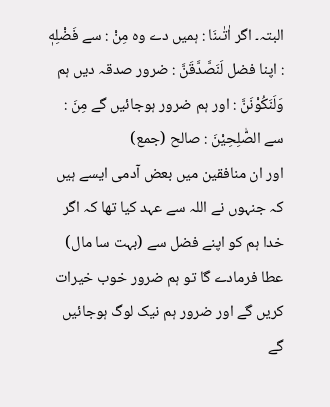البتہ۔ اگر اٰتٰىنَا : ہمیں دے وہ مِنْ : سے فَضْلِهٖ : اپنا فضل لَنَصَّدَّقَنَّ : ضرور صدقہ دیں ہم وَلَنَكُوْنَنَّ : اور ہم ضرور ہوجائیں گے مِنَ : سے الصّٰلِحِيْنَ : صالح (جمع)
اور ان منافقین میں بعض آدمی ایسے ہیں کہ جنہوں نے اللہ سے عہد کیا تھا کہ اگر خدا ہم کو اپنے فضل سے (بہت سا مال) عطا فرمادے گا تو ہم ضرور خوب خیرات کریں گے اور ضرور ہم نیک لوگ ہوجائیں گے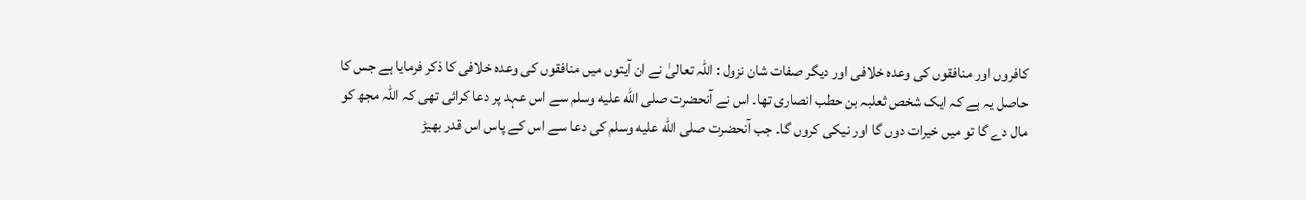کافروں اور منافقوں کی وعدہ خلافی اور دیگر صفات شان نزول : اللہ تعالیٰ نے ان آیتوں میں منافقوں کی وعدہ خلافی کا ذکر فرمایا ہے جس کا حاصل یہ ہے کہ ایک شخص ثعلبہ بن حطب انصاری تھا۔ اس نے آنحضرت صلى الله عليه وسلم سے اس عہد پر دعا کرائی تھی کہ اللہ مجھ کو مال دے گا تو میں خیرات دوں گا اور نیکی کروں گا۔ جب آنحضرت صلى الله عليه وسلم کی دعا سے اس کے پاس اس قدر بھیڑ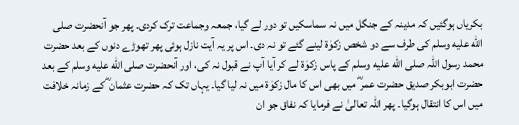بکریاں ہوگئیں کہ مدینہ کے جنگل میں نہ سماسکیں تو دور لے گیا، جمعہ وجماعت ترک کردی۔ پھر جو آنحضرت صلى الله عليه وسلم کی طرف سے دو شخص زکوٰۃ لینے گئے تو نہ دی۔ اس پر یہ آیت نازل ہوئی پھر تھوڑے دنوں کے بعد حضرت محمد رسول اللہ صلى الله عليه وسلم کے پاس زکوٰۃ لے کر آیا آپ نے قبول نہ کی، اور آنحضرت صلى الله عليه وسلم کے بعد حضرت ابوبکر صدیق حضرت عمر ؓ میں بھی اس کا مال زکوٰۃ میں نہ لیا گیا۔ یہاں تک کہ حضرت عثمان ؓ کے زمانہ خلافت میں اس کا انتقال ہوگیا۔ پھر اللہ تعالیٰ نے فرمایا کہ نفاق جو ان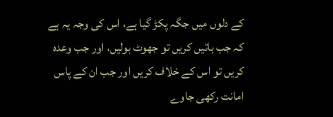کے دلوں میں جگہ پکڑ گیا ہے، اس کی وجہ یہ ہے کہ جب باتیں کریں تو جھوٹ بولیں، اور جب وعدہ کریں تو اس کے خلاف کریں اور جب ان کے پاس امانت رکھی جاوے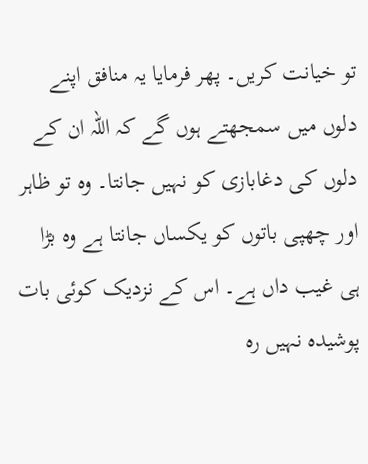تو خیانت کریں۔ پھر فرمایا یہ منافق اپنے دلوں میں سمجھتے ہوں گے کہ اللہ ان کے دلوں کی دغابازی کو نہیں جانتا۔ وہ تو ظاہر اور چھپی باتوں کو یکساں جانتا ہے وہ بڑا ہی غیب داں ہے۔ اس کے نزدیک کوئی بات پوشیدہ نہیں رہ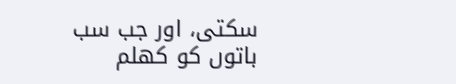سکتی، اور جب سب باتوں کو کھلم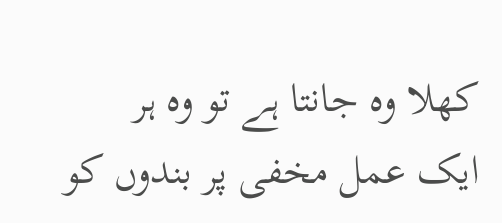کھلا وہ جانتا ہے تو وہ ہر ایک عمل مخفی پر بندوں کو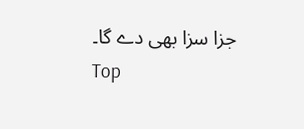جزا سزا بھی دے گا۔
Top